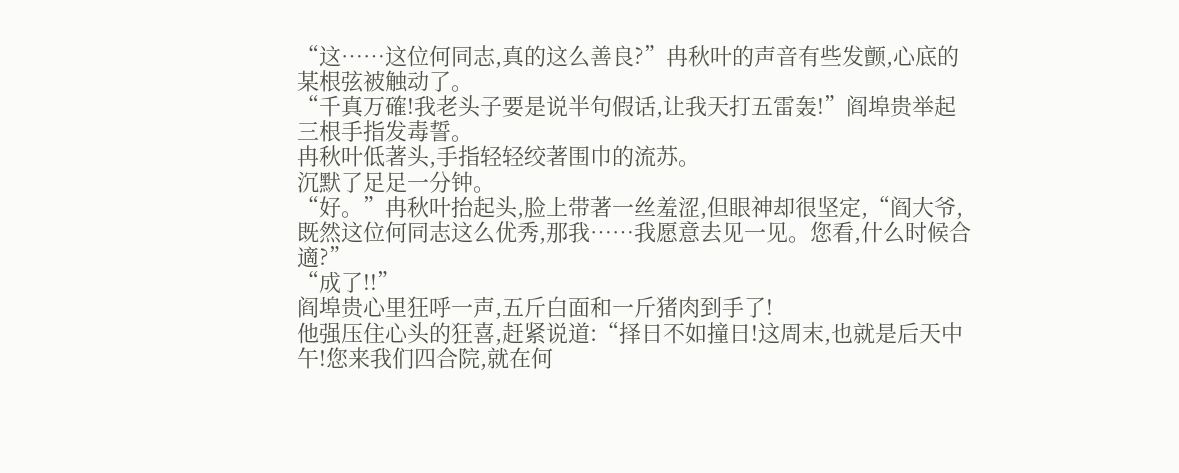“这……这位何同志,真的这么善良?”冉秋叶的声音有些发颤,心底的某根弦被触动了。
“千真万確!我老头子要是说半句假话,让我天打五雷轰!”阎埠贵举起三根手指发毒誓。
冉秋叶低著头,手指轻轻绞著围巾的流苏。
沉默了足足一分钟。
“好。”冉秋叶抬起头,脸上带著一丝羞涩,但眼神却很坚定,“阎大爷,既然这位何同志这么优秀,那我……我愿意去见一见。您看,什么时候合適?”
“成了!!”
阎埠贵心里狂呼一声,五斤白面和一斤猪肉到手了!
他强压住心头的狂喜,赶紧说道:“择日不如撞日!这周末,也就是后天中午!您来我们四合院,就在何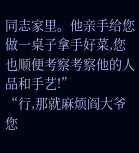同志家里。他亲手给您做一桌子拿手好菜,您也顺便考察考察他的人品和手艺!”
“行,那就麻烦阎大爷您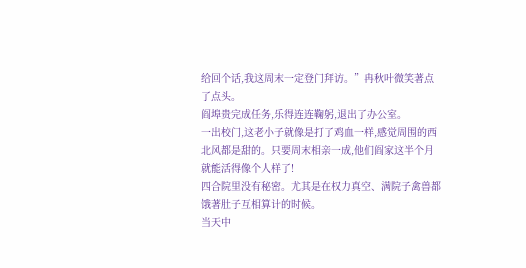给回个话,我这周末一定登门拜访。”冉秋叶微笑著点了点头。
阎埠贵完成任务,乐得连连鞠躬,退出了办公室。
一出校门,这老小子就像是打了鸡血一样,感觉周围的西北风都是甜的。只要周末相亲一成,他们阎家这半个月就能活得像个人样了!
四合院里没有秘密。尤其是在权力真空、满院子禽兽都饿著肚子互相算计的时候。
当天中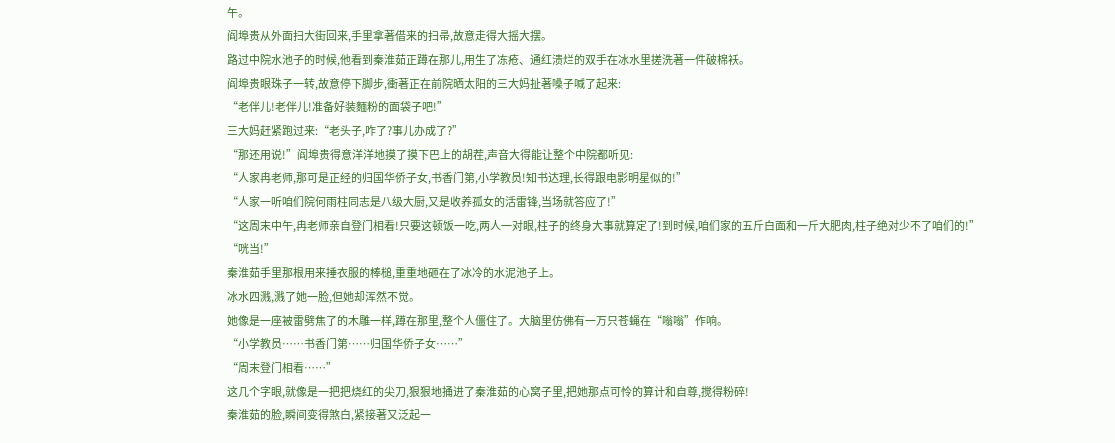午。
阎埠贵从外面扫大街回来,手里拿著借来的扫帚,故意走得大摇大摆。
路过中院水池子的时候,他看到秦淮茹正蹲在那儿,用生了冻疮、通红溃烂的双手在冰水里搓洗著一件破棉袄。
阎埠贵眼珠子一转,故意停下脚步,衝著正在前院晒太阳的三大妈扯著嗓子喊了起来:
“老伴儿!老伴儿!准备好装麵粉的面袋子吧!”
三大妈赶紧跑过来:“老头子,咋了?事儿办成了?”
“那还用说!”阎埠贵得意洋洋地摸了摸下巴上的胡茬,声音大得能让整个中院都听见:
“人家冉老师,那可是正经的归国华侨子女,书香门第,小学教员!知书达理,长得跟电影明星似的!”
“人家一听咱们院何雨柱同志是八级大厨,又是收养孤女的活雷锋,当场就答应了!”
“这周末中午,冉老师亲自登门相看!只要这顿饭一吃,两人一对眼,柱子的终身大事就算定了!到时候,咱们家的五斤白面和一斤大肥肉,柱子绝对少不了咱们的!”
“咣当!”
秦淮茹手里那根用来捶衣服的棒槌,重重地砸在了冰冷的水泥池子上。
冰水四溅,溅了她一脸,但她却浑然不觉。
她像是一座被雷劈焦了的木雕一样,蹲在那里,整个人僵住了。大脑里仿佛有一万只苍蝇在“嗡嗡”作响。
“小学教员……书香门第……归国华侨子女……”
“周末登门相看……”
这几个字眼,就像是一把把烧红的尖刀,狠狠地捅进了秦淮茹的心窝子里,把她那点可怜的算计和自尊,搅得粉碎!
秦淮茹的脸,瞬间变得煞白,紧接著又泛起一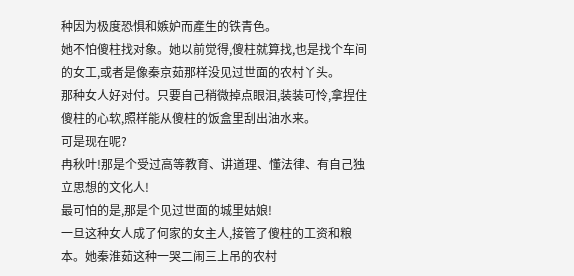种因为极度恐惧和嫉妒而產生的铁青色。
她不怕傻柱找对象。她以前觉得,傻柱就算找,也是找个车间的女工,或者是像秦京茹那样没见过世面的农村丫头。
那种女人好对付。只要自己稍微掉点眼泪,装装可怜,拿捏住傻柱的心软,照样能从傻柱的饭盒里刮出油水来。
可是现在呢?
冉秋叶!那是个受过高等教育、讲道理、懂法律、有自己独立思想的文化人!
最可怕的是,那是个见过世面的城里姑娘!
一旦这种女人成了何家的女主人,接管了傻柱的工资和粮本。她秦淮茹这种一哭二闹三上吊的农村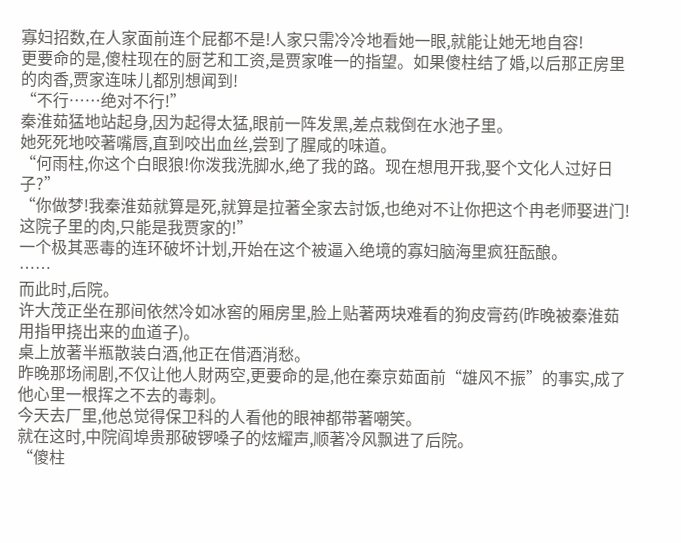寡妇招数,在人家面前连个屁都不是!人家只需冷冷地看她一眼,就能让她无地自容!
更要命的是,傻柱现在的厨艺和工资,是贾家唯一的指望。如果傻柱结了婚,以后那正房里的肉香,贾家连味儿都別想闻到!
“不行……绝对不行!”
秦淮茹猛地站起身,因为起得太猛,眼前一阵发黑,差点栽倒在水池子里。
她死死地咬著嘴唇,直到咬出血丝,尝到了腥咸的味道。
“何雨柱,你这个白眼狼!你泼我洗脚水,绝了我的路。现在想甩开我,娶个文化人过好日子?”
“你做梦!我秦淮茹就算是死,就算是拉著全家去討饭,也绝对不让你把这个冉老师娶进门!这院子里的肉,只能是我贾家的!”
一个极其恶毒的连环破坏计划,开始在这个被逼入绝境的寡妇脑海里疯狂酝酿。
……
而此时,后院。
许大茂正坐在那间依然冷如冰窖的厢房里,脸上贴著两块难看的狗皮膏药(昨晚被秦淮茹用指甲挠出来的血道子)。
桌上放著半瓶散装白酒,他正在借酒消愁。
昨晚那场闹剧,不仅让他人財两空,更要命的是,他在秦京茹面前“雄风不振”的事实,成了他心里一根挥之不去的毒刺。
今天去厂里,他总觉得保卫科的人看他的眼神都带著嘲笑。
就在这时,中院阎埠贵那破锣嗓子的炫耀声,顺著冷风飘进了后院。
“傻柱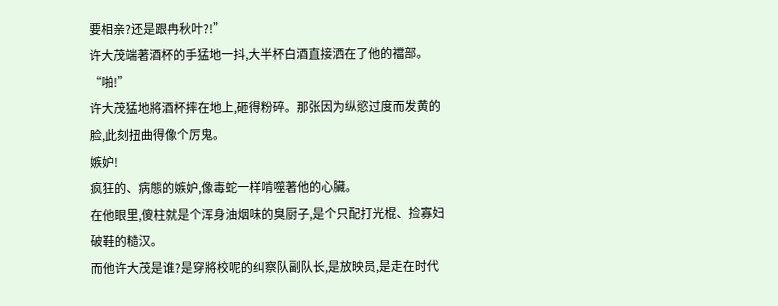要相亲?还是跟冉秋叶?!”
许大茂端著酒杯的手猛地一抖,大半杯白酒直接洒在了他的襠部。
“啪!”
许大茂猛地將酒杯摔在地上,砸得粉碎。那张因为纵慾过度而发黄的脸,此刻扭曲得像个厉鬼。
嫉妒!
疯狂的、病態的嫉妒,像毒蛇一样啃噬著他的心臟。
在他眼里,傻柱就是个浑身油烟味的臭厨子,是个只配打光棍、捡寡妇破鞋的糙汉。
而他许大茂是谁?是穿將校呢的纠察队副队长,是放映员,是走在时代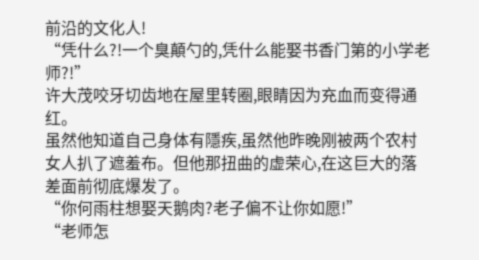前沿的文化人!
“凭什么?!一个臭顛勺的,凭什么能娶书香门第的小学老师?!”
许大茂咬牙切齿地在屋里转圈,眼睛因为充血而变得通红。
虽然他知道自己身体有隱疾,虽然他昨晚刚被两个农村女人扒了遮羞布。但他那扭曲的虚荣心,在这巨大的落差面前彻底爆发了。
“你何雨柱想娶天鹅肉?老子偏不让你如愿!”
“老师怎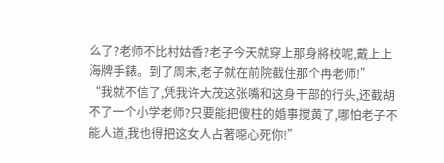么了?老师不比村姑香?老子今天就穿上那身將校呢,戴上上海牌手錶。到了周末,老子就在前院截住那个冉老师!”
“我就不信了,凭我许大茂这张嘴和这身干部的行头,还截胡不了一个小学老师?只要能把傻柱的婚事搅黄了,哪怕老子不能人道,我也得把这女人占著噁心死你!”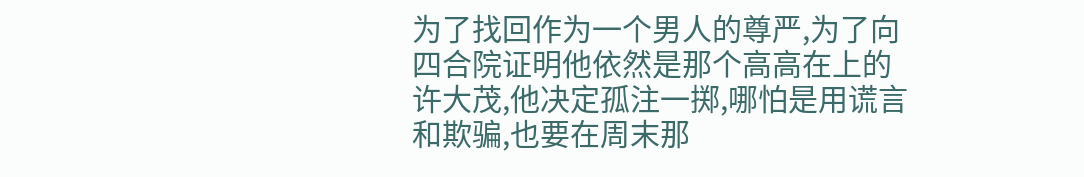为了找回作为一个男人的尊严,为了向四合院证明他依然是那个高高在上的许大茂,他决定孤注一掷,哪怕是用谎言和欺骗,也要在周末那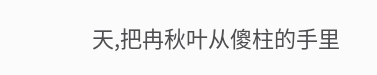天,把冉秋叶从傻柱的手里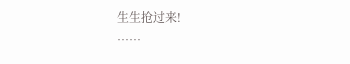生生抢过来!
……